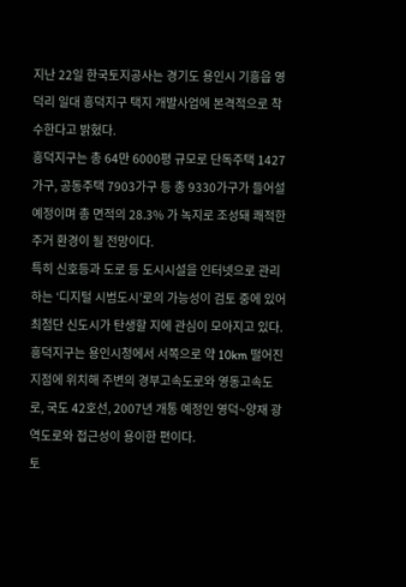지난 22일 한국토지공사는 경기도 용인시 기흥읍 영덕리 일대 흥덕지구 택지 개발사업에 본격적으로 착수한다고 밝혔다.
흥덕지구는 총 64만 6000평 규모로 단독주택 1427가구, 공동주택 7903가구 등 총 9330가구가 들어설 예정이며 총 면적의 28.3% 가 녹지로 조성돼 쾌적한 주거 환경이 될 전망이다.
특히 신호등과 도로 등 도시시설을 인터넷으로 관리하는 ‘디지털 시범도시’로의 가능성이 검토 중에 있어 최첨단 신도시가 탄생할 지에 관심이 모아지고 있다.
흥덕지구는 용인시청에서 서쪽으로 약 10km 떨어진 지점에 위치해 주변의 경부고속도로와 영동고속도로, 국도 42호선, 2007년 개통 예정인 영덕~양재 광역도로와 접근성이 용이한 편이다.
토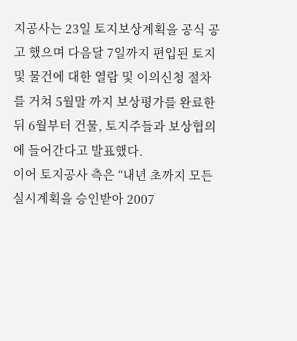지공사는 23일 토지보상계획을 공식 공고 했으며 다음달 7일까지 편입된 토지 및 물건에 대한 열람 및 이의신청 절차를 거쳐 5월말 까지 보상평가를 완료한 뒤 6월부터 건물, 토지주들과 보상협의에 들어간다고 발표했다.
이어 토지공사 측은 “내년 초까지 모든 실시계획을 승인받아 2007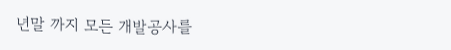년말 까지 모든 개발공사를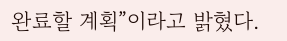완료할 계획”이라고 밝혔다.